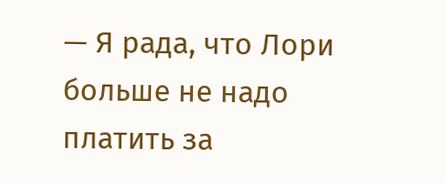— Я рада, что Лори больше не надо платить за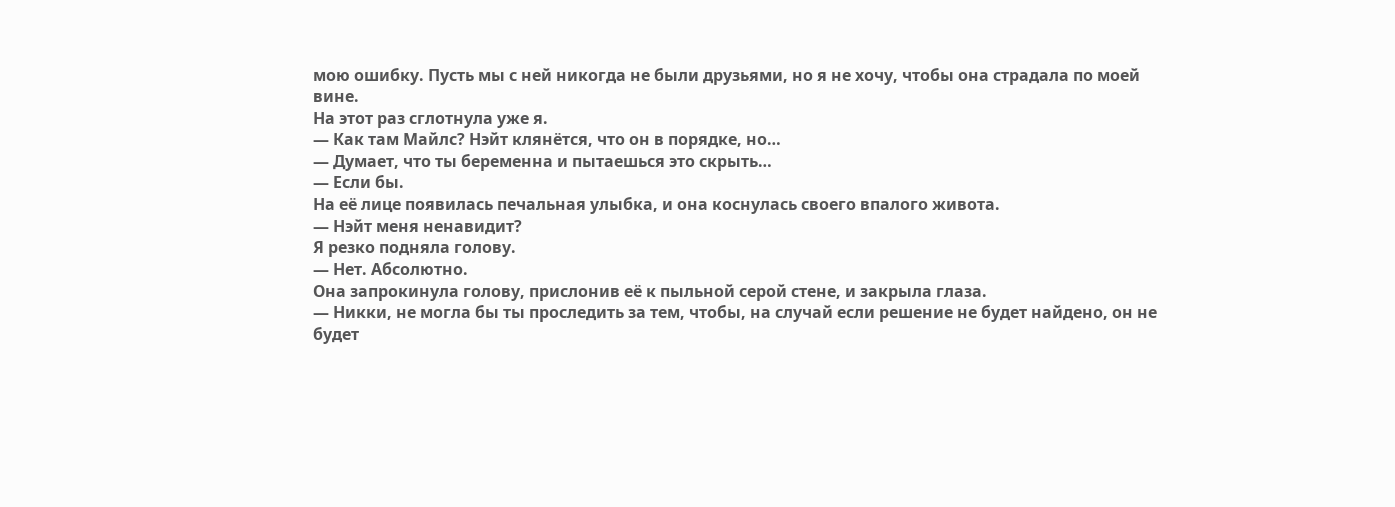мою ошибку. Пусть мы с ней никогда не были друзьями, но я не хочу, чтобы она страдала по моей вине.
На этот раз сглотнула уже я.
— Как там Майлс? Нэйт клянётся, что он в порядке, но…
— Думает, что ты беременна и пытаешься это скрыть…
— Если бы.
На её лице появилась печальная улыбка, и она коснулась своего впалого живота.
— Нэйт меня ненавидит?
Я резко подняла голову.
— Нет. Абсолютно.
Она запрокинула голову, прислонив её к пыльной серой стене, и закрыла глаза.
— Никки, не могла бы ты проследить за тем, чтобы, на случай если решение не будет найдено, он не будет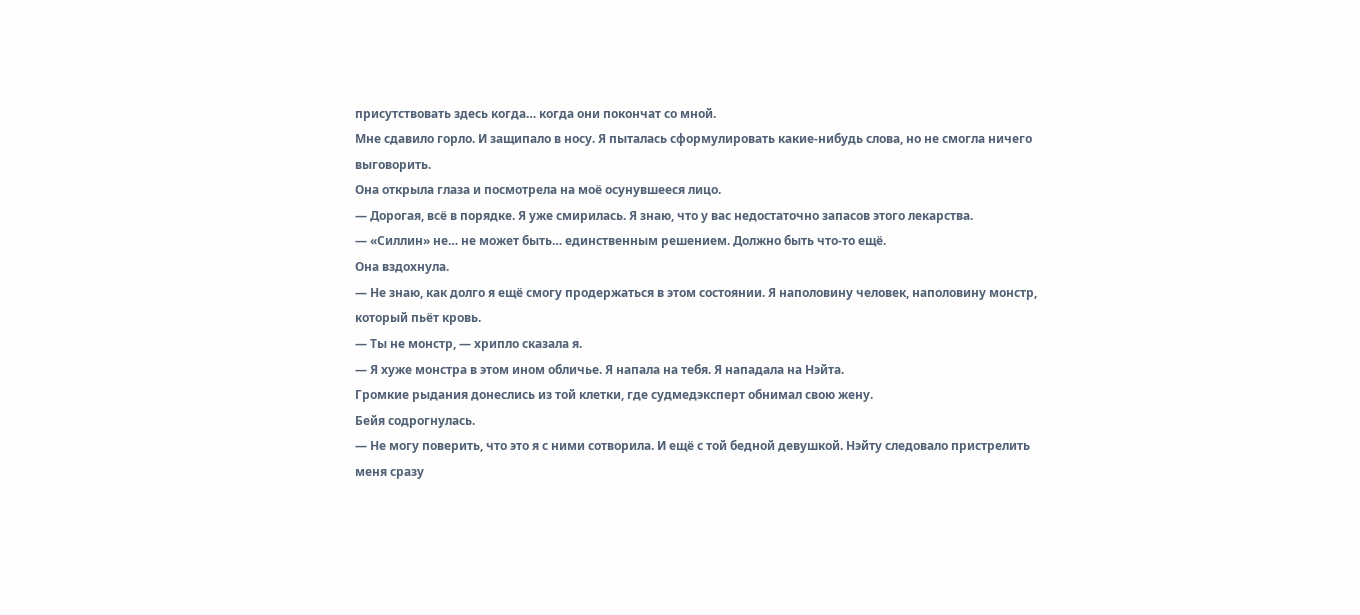присутствовать здесь когда… когда они покончат со мной.
Мне сдавило горло. И защипало в носу. Я пыталась сформулировать какие-нибудь слова, но не смогла ничего выговорить.
Она открыла глаза и посмотрела на моё осунувшееся лицо.
— Дорогая, всё в порядке. Я уже смирилась. Я знаю, что у вас недостаточно запасов этого лекарства.
— «Силлин» не… не может быть… единственным решением. Должно быть что-то ещё.
Она вздохнула.
— Не знаю, как долго я ещё смогу продержаться в этом состоянии. Я наполовину человек, наполовину монстр, который пьёт кровь.
— Ты не монстр, — хрипло сказала я.
— Я хуже монстра в этом ином обличье. Я напала на тебя. Я нападала на Нэйта.
Громкие рыдания донеслись из той клетки, где судмедэксперт обнимал свою жену.
Бейя содрогнулась.
— Не могу поверить, что это я с ними сотворила. И ещё с той бедной девушкой. Нэйту следовало пристрелить меня сразу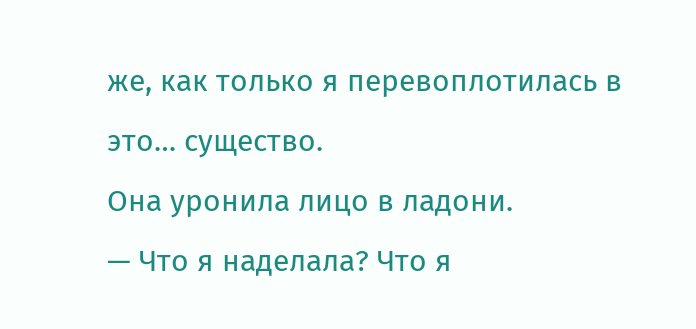же, как только я перевоплотилась в это… существо.
Она уронила лицо в ладони.
— Что я наделала? Что я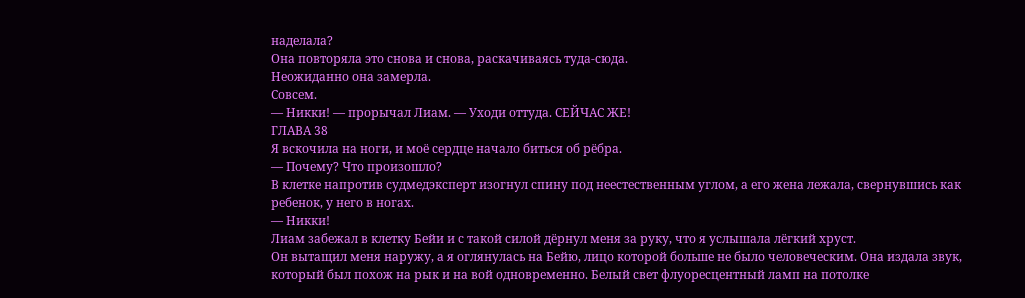наделала?
Она повторяла это снова и снова, раскачиваясь туда-сюда.
Неожиданно она замерла.
Совсем.
— Никки! — прорычал Лиам. — Уходи оттуда. СЕЙЧАС ЖЕ!
ГЛАВА 38
Я вскочила на ноги, и моё сердце начало биться об рёбра.
— Почему? Что произошло?
В клетке напротив судмедэксперт изогнул спину под неестественным углом, а его жена лежала, свернувшись как ребенок, у него в ногах.
— Никки!
Лиам забежал в клетку Бейи и с такой силой дёрнул меня за руку, что я услышала лёгкий хруст.
Он вытащил меня наружу, а я оглянулась на Бейю, лицо которой больше не было человеческим. Она издала звук, который был похож на рык и на вой одновременно. Белый свет флуоресцентный ламп на потолке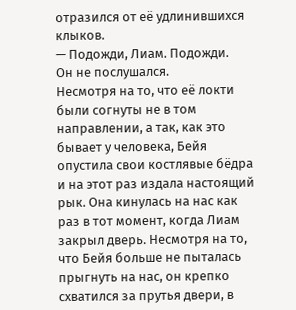отразился от её удлинившихся клыков.
— Подожди, Лиам. Подожди.
Он не послушался.
Несмотря на то, что её локти были согнуты не в том направлении, а так, как это бывает у человека, Бейя опустила свои костлявые бёдра и на этот раз издала настоящий рык. Она кинулась на нас как раз в тот момент, когда Лиам закрыл дверь. Несмотря на то, что Бейя больше не пыталась прыгнуть на нас, он крепко схватился за прутья двери, в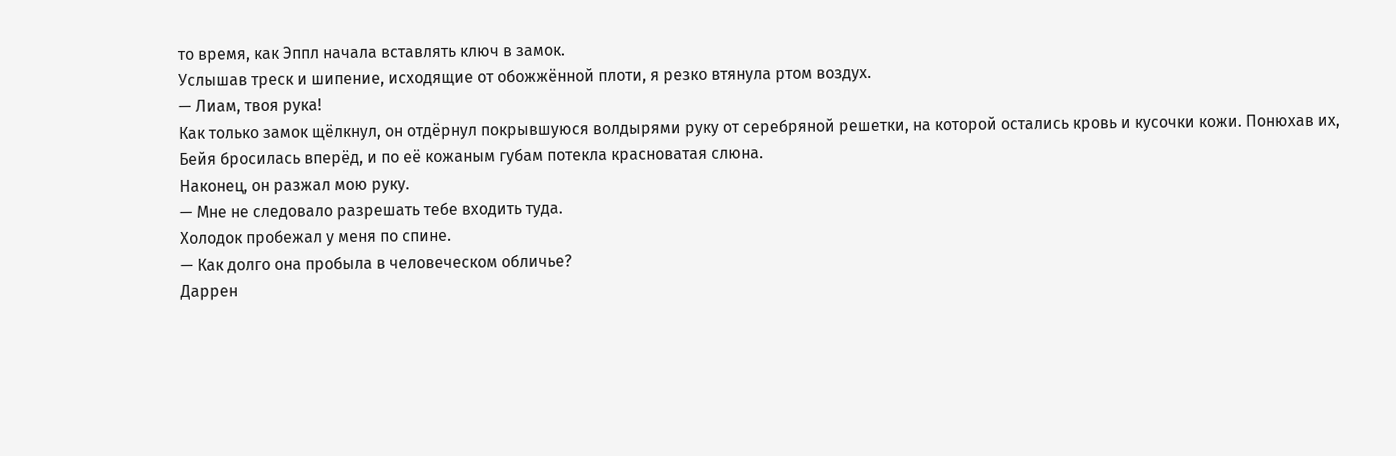то время, как Эппл начала вставлять ключ в замок.
Услышав треск и шипение, исходящие от обожжённой плоти, я резко втянула ртом воздух.
— Лиам, твоя рука!
Как только замок щёлкнул, он отдёрнул покрывшуюся волдырями руку от серебряной решетки, на которой остались кровь и кусочки кожи. Понюхав их, Бейя бросилась вперёд, и по её кожаным губам потекла красноватая слюна.
Наконец, он разжал мою руку.
— Мне не следовало разрешать тебе входить туда.
Холодок пробежал у меня по спине.
— Как долго она пробыла в человеческом обличье?
Даррен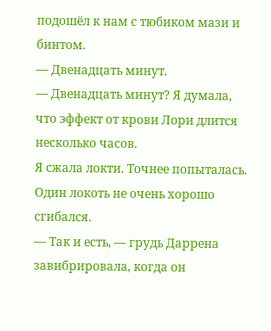подошёл к нам с тюбиком мази и бинтом.
— Двенадцать минут.
— Двенадцать минут? Я думала, что эффект от крови Лори длится несколько часов.
Я сжала локти. Точнее попыталась. Один локоть не очень хорошо сгибался.
— Так и есть, — грудь Даррена завибрировала, когда он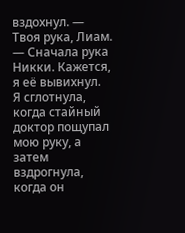вздохнул. — Твоя рука, Лиам.
— Сначала рука Никки. Кажется, я её вывихнул.
Я сглотнула, когда стайный доктор пощупал мою руку, а затем вздрогнула, когда он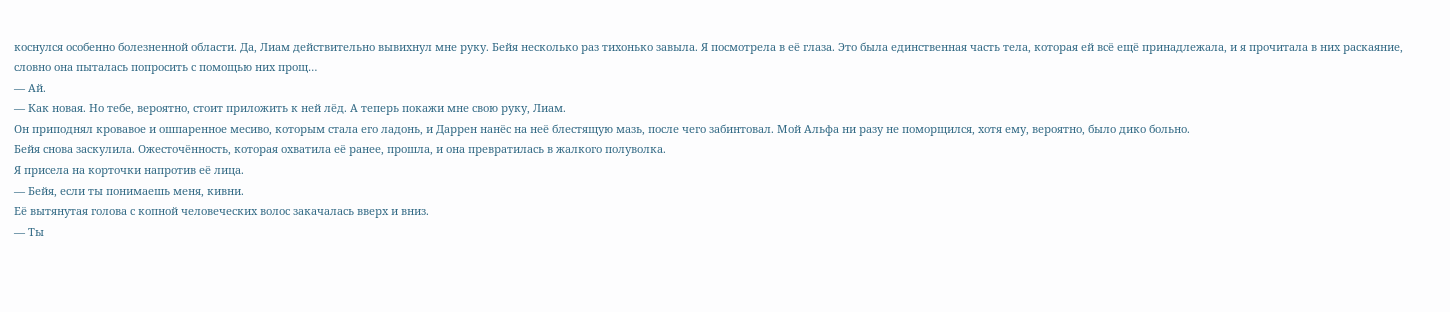коснулся особенно болезненной области. Да, Лиам действительно вывихнул мне руку. Бейя несколько раз тихонько завыла. Я посмотрела в её глаза. Это была единственная часть тела, которая ей всё ещё принадлежала, и я прочитала в них раскаяние, словно она пыталась попросить с помощью них прощ…
— Ай.
— Как новая. Но тебе, вероятно, стоит приложить к ней лёд. А теперь покажи мне свою руку, Лиам.
Он приподнял кровавое и ошпаренное месиво, которым стала его ладонь, и Даррен нанёс на неё блестящую мазь, после чего забинтовал. Мой Альфа ни разу не поморщился, хотя ему, вероятно, было дико больно.
Бейя снова заскулила. Ожесточённость, которая охватила её ранее, прошла, и она превратилась в жалкого полуволка.
Я присела на корточки напротив её лица.
— Бейя, если ты понимаешь меня, кивни.
Её вытянутая голова с копной человеческих волос закачалась вверх и вниз.
— Ты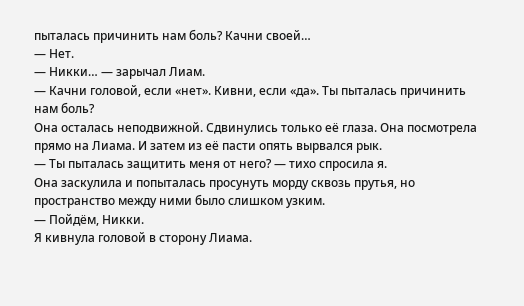пыталась причинить нам боль? Качни своей…
— Нет.
— Никки… — зарычал Лиам.
— Качни головой, если «нет». Кивни, если «да». Ты пыталась причинить нам боль?
Она осталась неподвижной. Сдвинулись только её глаза. Она посмотрела прямо на Лиама. И затем из её пасти опять вырвался рык.
— Ты пыталась защитить меня от него? — тихо спросила я.
Она заскулила и попыталась просунуть морду сквозь прутья, но пространство между ними было слишком узким.
— Пойдём, Никки.
Я кивнула головой в сторону Лиама.